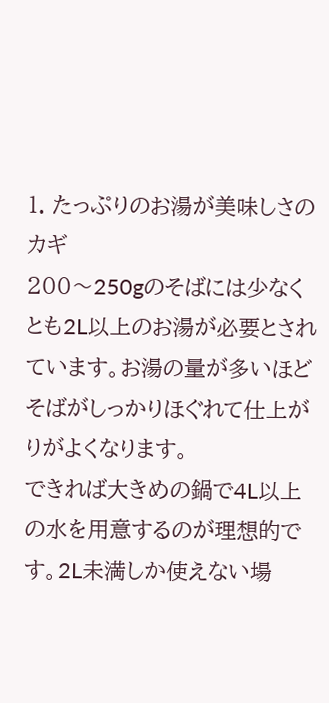1. たっぷりのお湯が美味しさのカギ
200〜250gのそばには少なくとも2L以上のお湯が必要とされています。お湯の量が多いほどそばがしっかりほぐれて仕上がりがよくなります。
できれば大きめの鍋で4L以上の水を用意するのが理想的です。2L未満しか使えない場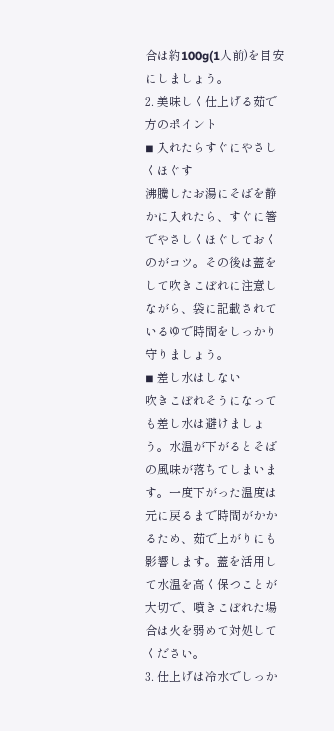合は約100g(1人前)を目安にしましょう。
2. 美味しく仕上げる茹で方のポイント
◾ 入れたらすぐにやさしくほぐす
沸騰したお湯にそばを静かに入れたら、すぐに箸でやさしくほぐしておくのがコツ。その後は蓋をして吹きこぼれに注意しながら、袋に記載されているゆで時間をしっかり守りましょう。
◾ 差し水はしない
吹きこぼれそうになっても差し水は避けましょう。水温が下がるとそばの風味が落ちてしまいます。一度下がった温度は元に戻るまで時間がかかるため、茹で上がりにも影響します。蓋を活用して水温を高く保つことが大切で、噴きこぼれた場合は火を弱めて対処してください。
3. 仕上げは冷水でしっか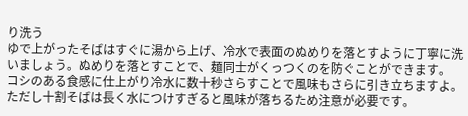り洗う
ゆで上がったそばはすぐに湯から上げ、冷水で表面のぬめりを落とすように丁寧に洗いましょう。ぬめりを落とすことで、麺同士がくっつくのを防ぐことができます。
コシのある食感に仕上がり冷水に数十秒さらすことで風味もさらに引き立ちますよ。ただし十割そばは長く水につけすぎると風味が落ちるため注意が必要です。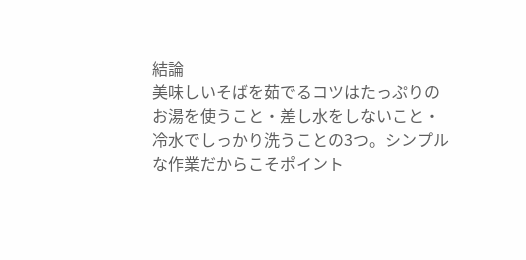結論
美味しいそばを茹でるコツはたっぷりのお湯を使うこと・差し水をしないこと・冷水でしっかり洗うことの3つ。シンプルな作業だからこそポイント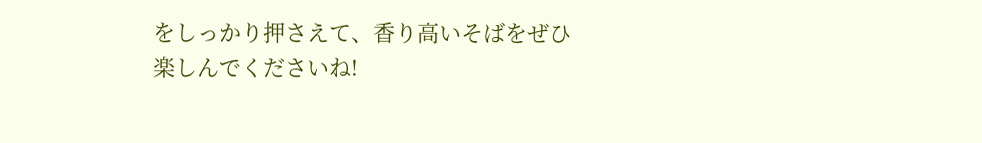をしっかり押さえて、香り高いそばをぜひ楽しんでくださいね!